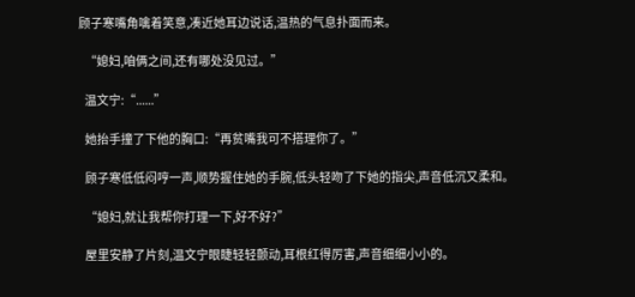顾子寒嘴角噙着笑意,凑近她耳边说话,温热的气息扑面而来。

  “媳妇,咱俩之间,还有哪处没见过。”

  温文宁:“......”

  她抬手撞了下他的胸口:“再贫嘴我可不搭理你了。”

  顾子寒低低闷哼一声,顺势握住她的手腕,低头轻吻了下她的指尖,声音低沉又柔和。

  “媳妇,就让我帮你打理一下,好不好?”

  屋里安静了片刻,温文宁眼睫轻轻颤动,耳根红得厉害,声音细细小小的。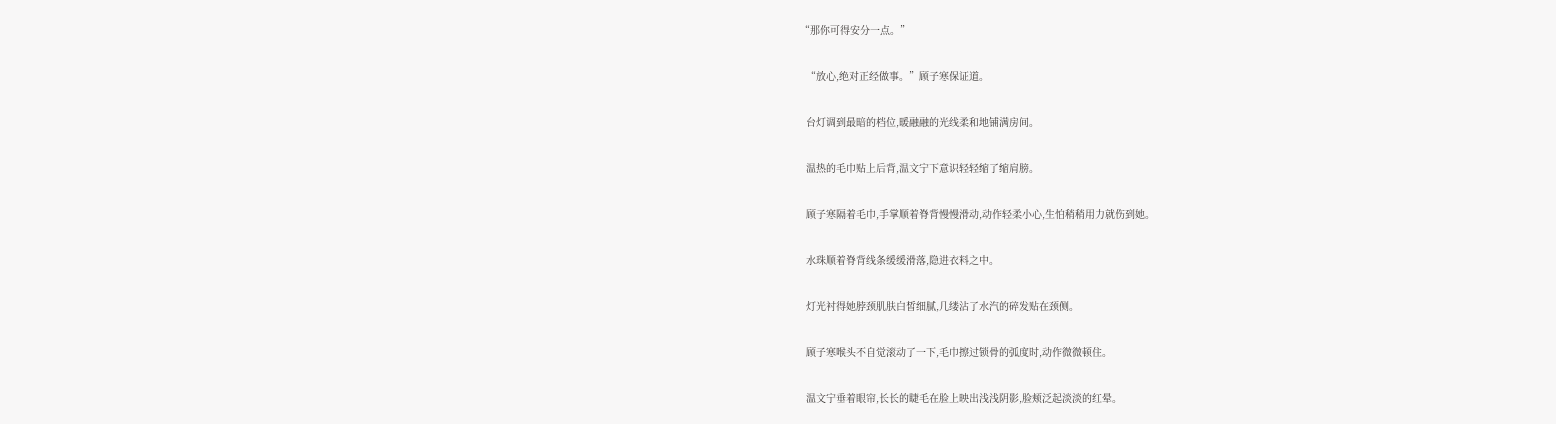“那你可得安分一点。”

  “放心,绝对正经做事。”顾子寒保证道。

  台灯调到最暗的档位,暖融融的光线柔和地铺满房间。

  温热的毛巾贴上后背,温文宁下意识轻轻缩了缩肩膀。

  顾子寒隔着毛巾,手掌顺着脊背慢慢滑动,动作轻柔小心,生怕稍稍用力就伤到她。

  水珠顺着脊背线条缓缓滑落,隐进衣料之中。

  灯光衬得她脖颈肌肤白皙细腻,几缕沾了水汽的碎发贴在颈侧。

  顾子寒喉头不自觉滚动了一下,毛巾擦过锁骨的弧度时,动作微微顿住。

  温文宁垂着眼帘,长长的睫毛在脸上映出浅浅阴影,脸颊泛起淡淡的红晕。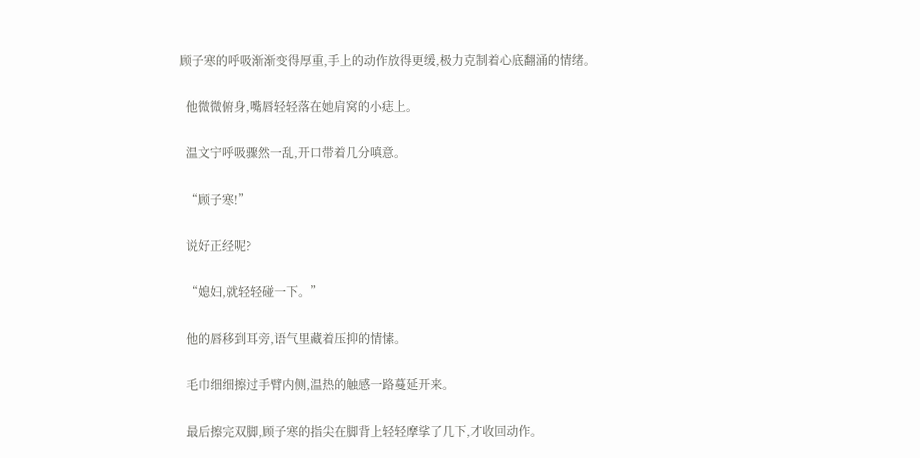顾子寒的呼吸渐渐变得厚重,手上的动作放得更缓,极力克制着心底翻涌的情绪。

  他微微俯身,嘴唇轻轻落在她肩窝的小痣上。

  温文宁呼吸骤然一乱,开口带着几分嗔意。

  “顾子寒!”

  说好正经呢?

  “媳妇,就轻轻碰一下。”

  他的唇移到耳旁,语气里藏着压抑的情愫。

  毛巾细细擦过手臂内侧,温热的触感一路蔓延开来。

  最后擦完双脚,顾子寒的指尖在脚背上轻轻摩挲了几下,才收回动作。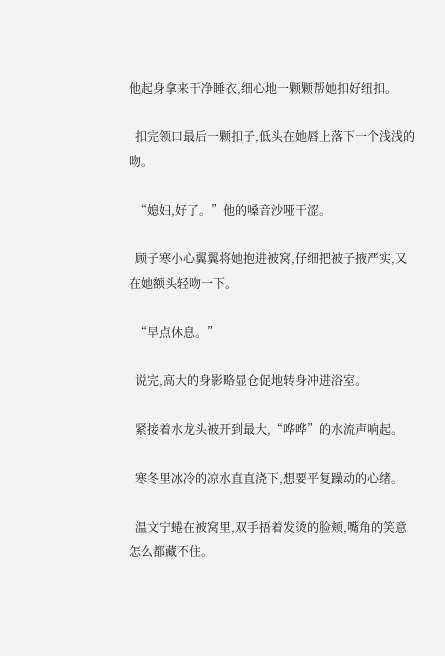他起身拿来干净睡衣,细心地一颗颗帮她扣好纽扣。

  扣完领口最后一颗扣子,低头在她唇上落下一个浅浅的吻。

  “媳妇,好了。”他的嗓音沙哑干涩。

  顾子寒小心翼翼将她抱进被窝,仔细把被子掖严实,又在她额头轻吻一下。

  “早点休息。”

  说完,高大的身影略显仓促地转身冲进浴室。

  紧接着水龙头被开到最大,“哗哗”的水流声响起。

  寒冬里冰冷的凉水直直浇下,想要平复躁动的心绪。

  温文宁蜷在被窝里,双手捂着发烫的脸颊,嘴角的笑意怎么都藏不住。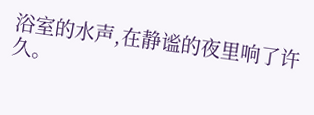浴室的水声,在静谧的夜里响了许久。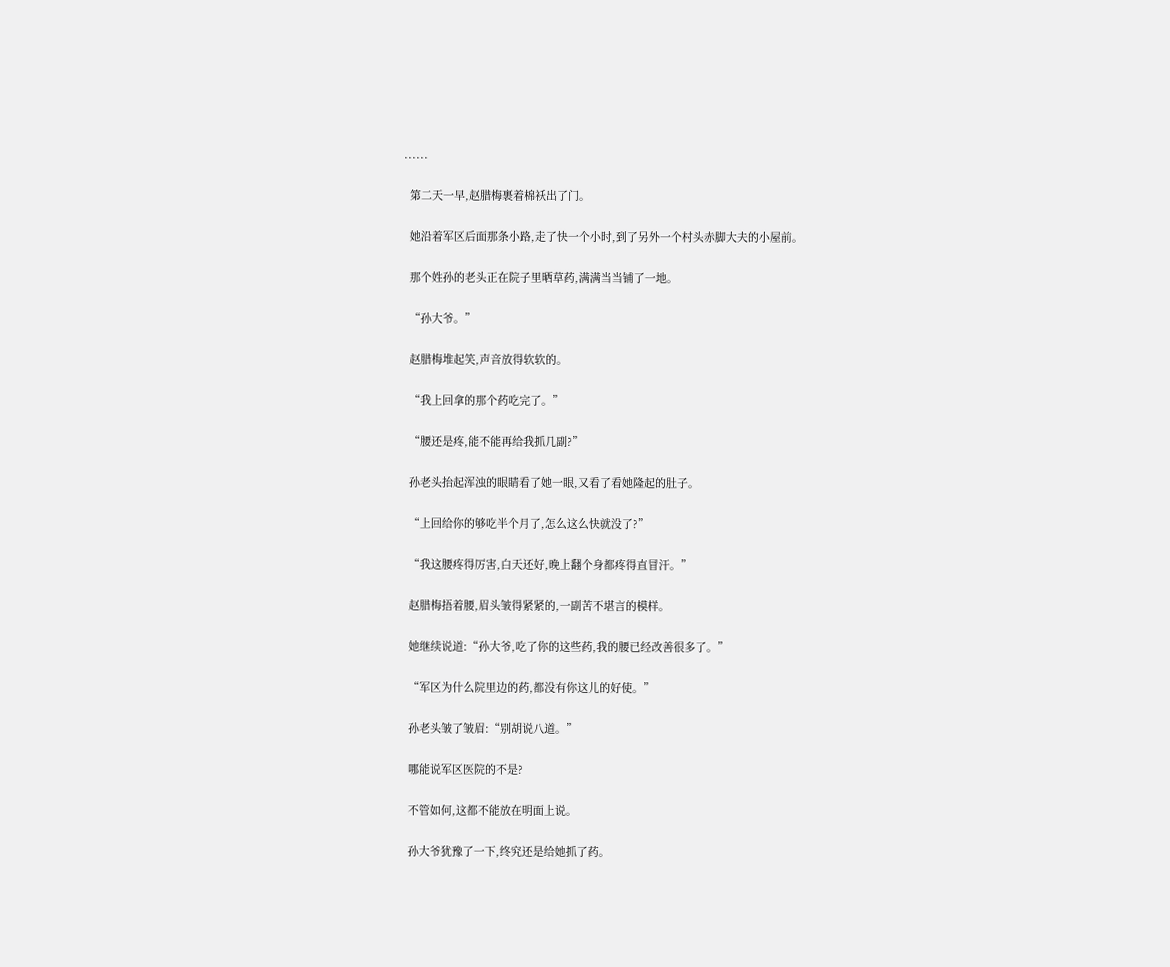......

  第二天一早,赵腊梅裹着棉袄出了门。

  她沿着军区后面那条小路,走了快一个小时,到了另外一个村头赤脚大夫的小屋前。

  那个姓孙的老头正在院子里晒草药,满满当当铺了一地。

  “孙大爷。”

  赵腊梅堆起笑,声音放得软软的。

  “我上回拿的那个药吃完了。”

  “腰还是疼,能不能再给我抓几副?”

  孙老头抬起浑浊的眼睛看了她一眼,又看了看她隆起的肚子。

  “上回给你的够吃半个月了,怎么这么快就没了?”

  “我这腰疼得厉害,白天还好,晚上翻个身都疼得直冒汗。”

  赵腊梅捂着腰,眉头皱得紧紧的,一副苦不堪言的模样。

  她继续说道:“孙大爷,吃了你的这些药,我的腰已经改善很多了。”

  “军区为什么院里边的药,都没有你这儿的好使。”

  孙老头皱了皱眉:“别胡说八道。”

  哪能说军区医院的不是?

  不管如何,这都不能放在明面上说。

  孙大爷犹豫了一下,终究还是给她抓了药。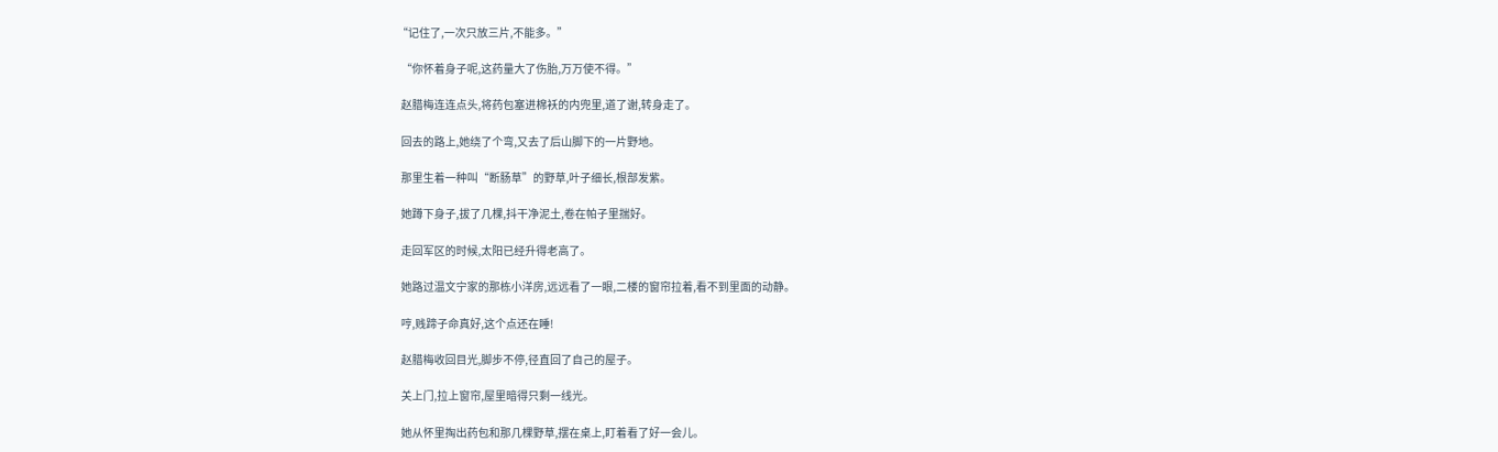“记住了,一次只放三片,不能多。”

  “你怀着身子呢,这药量大了伤胎,万万使不得。”

  赵腊梅连连点头,将药包塞进棉袄的内兜里,道了谢,转身走了。

  回去的路上,她绕了个弯,又去了后山脚下的一片野地。

  那里生着一种叫“断肠草”的野草,叶子细长,根部发紫。

  她蹲下身子,拔了几棵,抖干净泥土,卷在帕子里揣好。

  走回军区的时候,太阳已经升得老高了。

  她路过温文宁家的那栋小洋房,远远看了一眼,二楼的窗帘拉着,看不到里面的动静。

  哼,贱蹄子命真好,这个点还在睡!

  赵腊梅收回目光,脚步不停,径直回了自己的屋子。

  关上门,拉上窗帘,屋里暗得只剩一线光。

  她从怀里掏出药包和那几棵野草,摆在桌上,盯着看了好一会儿。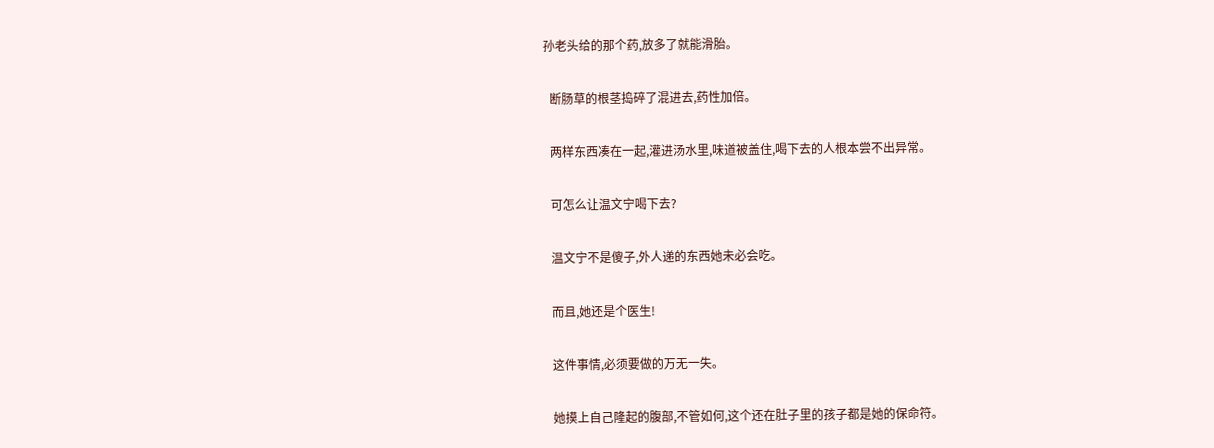孙老头给的那个药,放多了就能滑胎。

  断肠草的根茎捣碎了混进去,药性加倍。

  两样东西凑在一起,灌进汤水里,味道被盖住,喝下去的人根本尝不出异常。

  可怎么让温文宁喝下去?

  温文宁不是傻子,外人递的东西她未必会吃。

  而且,她还是个医生!

  这件事情,必须要做的万无一失。

  她摸上自己隆起的腹部,不管如何,这个还在肚子里的孩子都是她的保命符。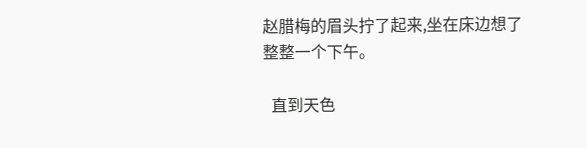赵腊梅的眉头拧了起来,坐在床边想了整整一个下午。

  直到天色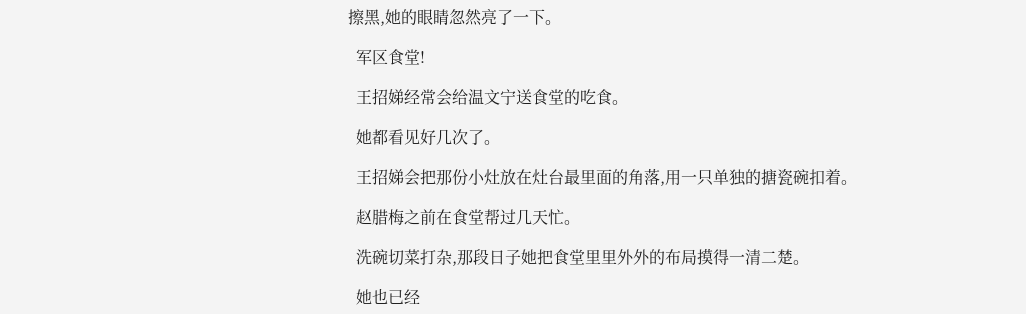擦黑,她的眼睛忽然亮了一下。

  军区食堂!

  王招娣经常会给温文宁送食堂的吃食。

  她都看见好几次了。

  王招娣会把那份小灶放在灶台最里面的角落,用一只单独的搪瓷碗扣着。

  赵腊梅之前在食堂帮过几天忙。

  洗碗切菜打杂,那段日子她把食堂里里外外的布局摸得一清二楚。

  她也已经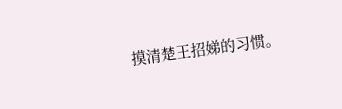摸清楚王招娣的习惯。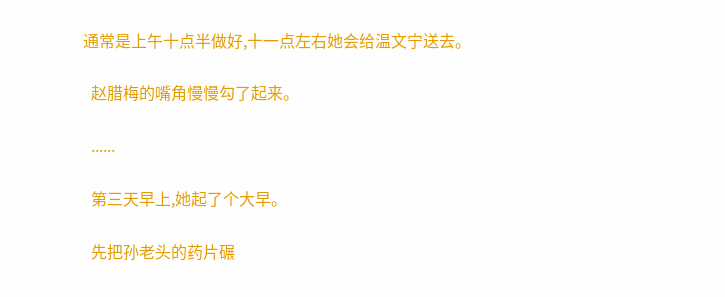通常是上午十点半做好,十一点左右她会给温文宁送去。

  赵腊梅的嘴角慢慢勾了起来。

  ......

  第三天早上,她起了个大早。

  先把孙老头的药片碾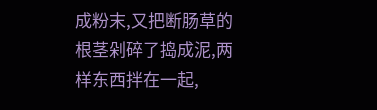成粉末,又把断肠草的根茎剁碎了捣成泥,两样东西拌在一起,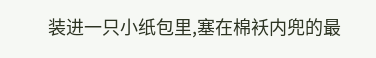装进一只小纸包里,塞在棉袄内兜的最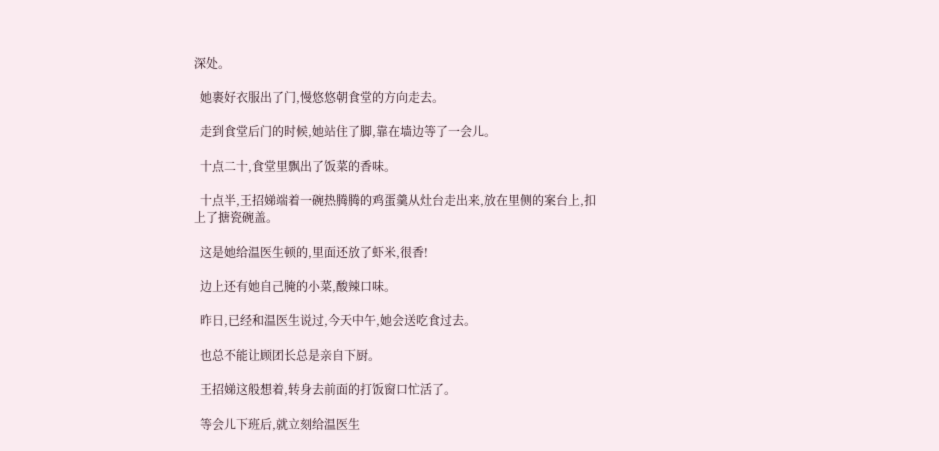深处。

  她裹好衣服出了门,慢悠悠朝食堂的方向走去。

  走到食堂后门的时候,她站住了脚,靠在墙边等了一会儿。

  十点二十,食堂里飘出了饭菜的香味。

  十点半,王招娣端着一碗热腾腾的鸡蛋羹从灶台走出来,放在里侧的案台上,扣上了搪瓷碗盖。

  这是她给温医生顿的,里面还放了虾米,很香!

  边上还有她自己腌的小菜,酸辣口味。

  昨日,已经和温医生说过,今天中午,她会送吃食过去。

  也总不能让顾团长总是亲自下厨。

  王招娣这般想着,转身去前面的打饭窗口忙活了。

  等会儿下班后,就立刻给温医生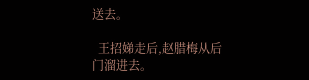送去。

  王招娣走后,赵腊梅从后门溜进去。